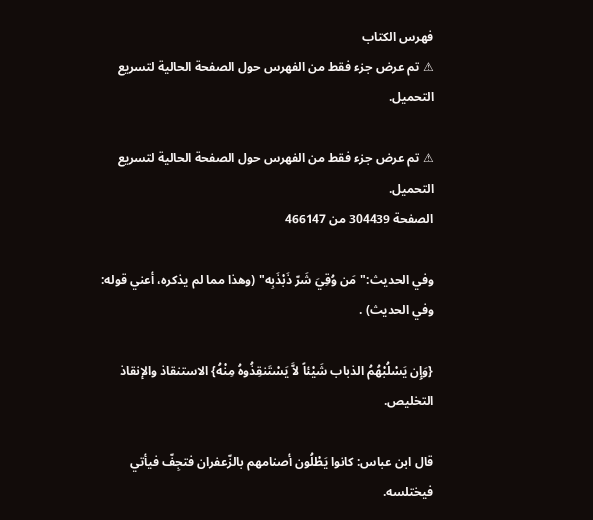فهرس الكتاب
⚠ تم عرض جزء فقط من الفهرس حول الصفحة الحالية لتسريع التحميل.

⚠ تم عرض جزء فقط من الفهرس حول الصفحة الحالية لتسريع التحميل.
الصفحة 304439 من 466147

وفي الحديث:"مَن وُقِيَ شَرّ ذَبْذَبِه" (وهذا مما لم يذكره، أعني قوله: وفي الحديث) .

{وَإِن يَسْلُبْهُمُ الذباب شَيْئاً لاَّ يَسْتَنقِذُوهُ مِنْهُ} الاستنقاذ والإنقاذ التخليص.

قال ابن عباس: كانوا يَطْلُون أصنامهم بالزّعفران فتجِفّ فيأتي فيختلسه.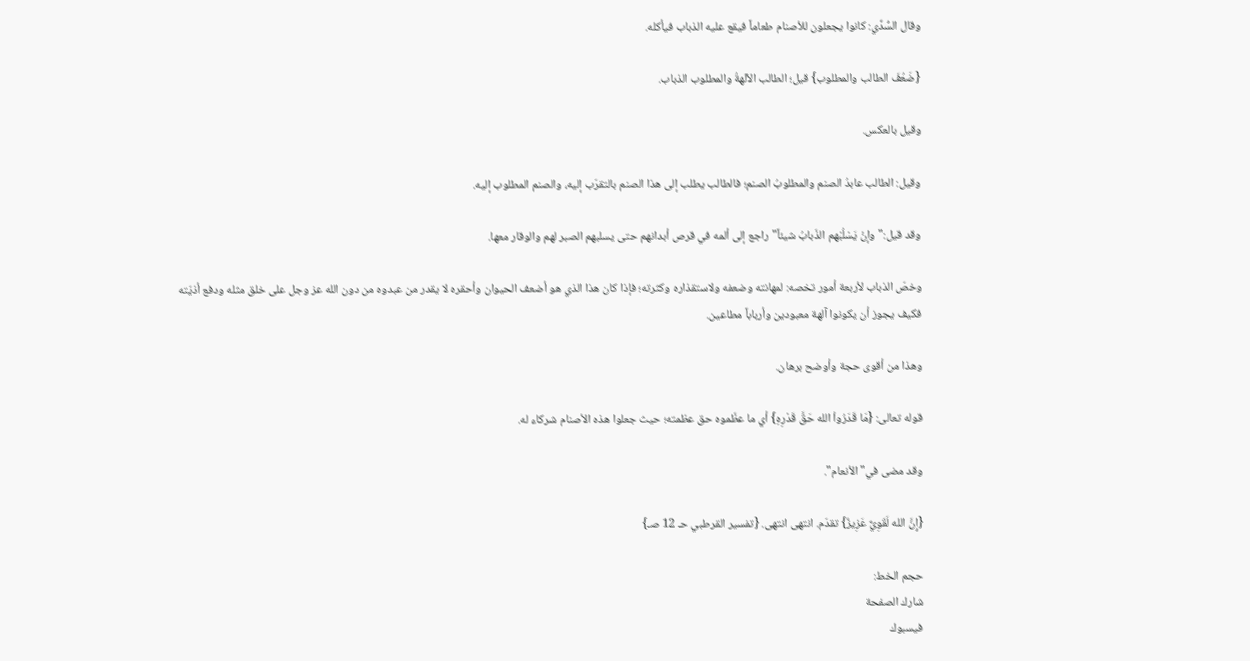وقال السُّدِّي: كانوا يجعلون للأصنام طعاماً فيقع عليه الذباب فيأكله.

{ضَعُفَ الطالب والمطلوب} قيل؛ الطالب الآلهةُ والمطلوب الذباب.

وقيل بالعكس.

وقيل: الطالب عابدُ الصنم والمطلوبُ الصنم؛ فالطالب يطلب إلى هذا الصنم بالتقرّب إليه، والصنم المطلوب إليه.

وقد قيل:"وإنْ يَسْلُبْهم الذّبابُ شيئاً"راجع إلى ألمه في قرص أبدانهم حتى يسلبهم الصبر لهم والوقار معها.

وخصّ الذباب لأربعة أمور تخصه: لمهانته وضعفه ولاستقذاره وكثرته؛ فإذا كان هذا الذي هو أضعف الحيوان وأحقره لا يقدر من عبدوه من دون الله عز وجل على خلق مثله ودفع أذيّته فكيف يجوز أن يكونوا آلهة معبودين وأرباباً مطاعين.

وهذا من أقوى حجة وأوضح برهان.

قوله تعالى: {مَا قَدَرُواْ الله حَقَّ قَدْرِهِ} أي ما عظّموه حق عظمته؛ حيث جعلوا هذه الأصنام شركاء له.

وقد مضى في"الأنعام".

{إِنَّ الله لَقَوِيٌّ عَزِيزٌ} تقدّم. انتهى انتهى. {تفسير القرطبي حـ 12 صـ}

حجم الخط:
شارك الصفحة
فيسبوك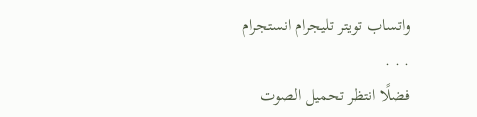واتساب تويتر تليجرام انستجرام
. . .
فضلًا انتظر تحميل الصوت